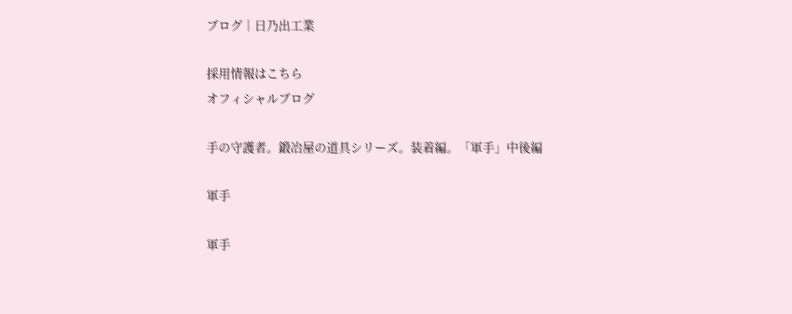ブログ│日乃出工業

採用情報はこちら
オフィシャルブログ

手の守護者。鍛冶屋の道具シリーズ。装着編。「軍手」中後編

軍手

軍手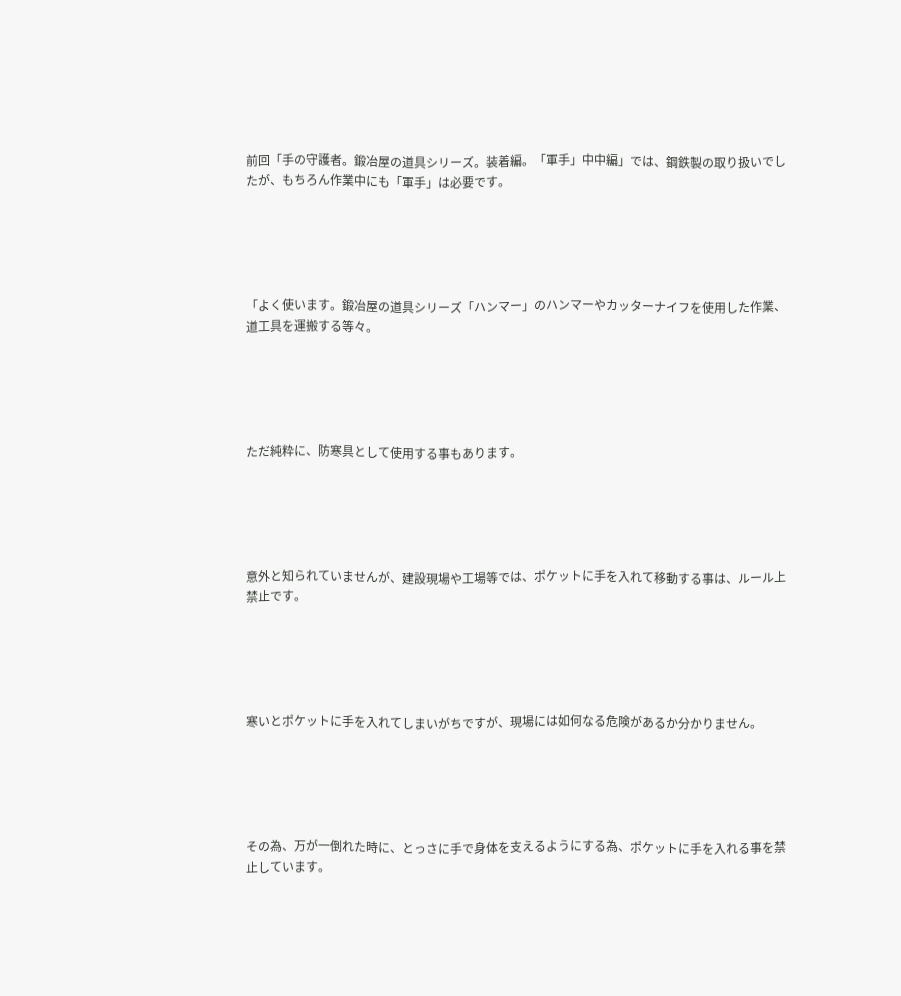前回「手の守護者。鍛冶屋の道具シリーズ。装着編。「軍手」中中編」では、鋼鉄製の取り扱いでしたが、もちろん作業中にも「軍手」は必要です。





「よく使います。鍛冶屋の道具シリーズ「ハンマー」のハンマーやカッターナイフを使用した作業、道工具を運搬する等々。





ただ純粋に、防寒具として使用する事もあります。





意外と知られていませんが、建設現場や工場等では、ポケットに手を入れて移動する事は、ルール上禁止です。





寒いとポケットに手を入れてしまいがちですが、現場には如何なる危険があるか分かりません。





その為、万が一倒れた時に、とっさに手で身体を支えるようにする為、ポケットに手を入れる事を禁止しています。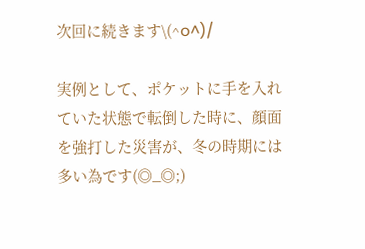次回に続きます\(^o^)/

実例として、ポケットに手を入れていた状態で転倒した時に、顔面を強打した災害が、冬の時期には多い為です(◎_◎;)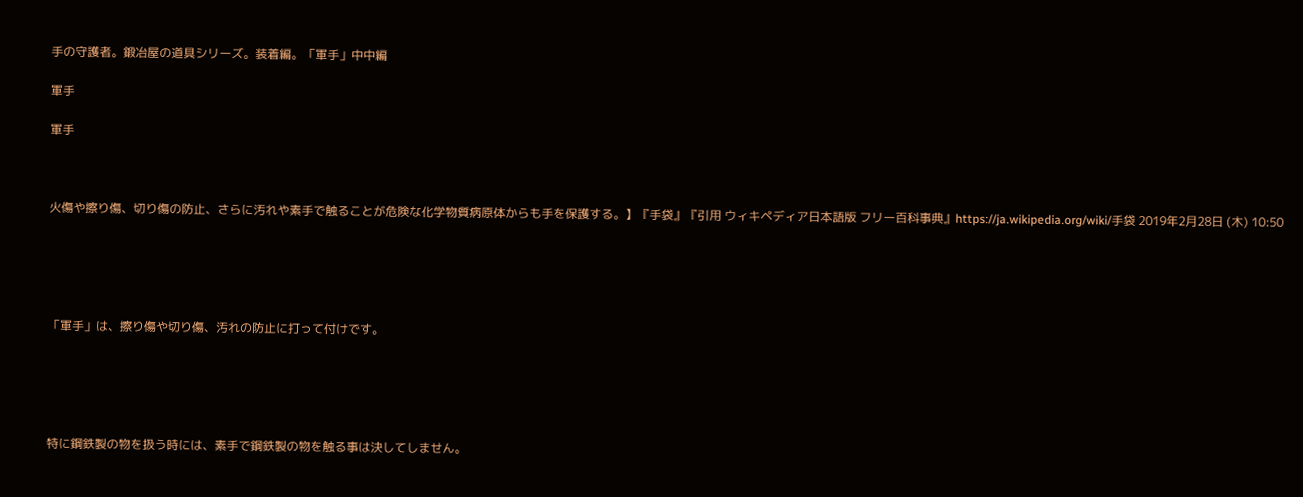手の守護者。鍛冶屋の道具シリーズ。装着編。「軍手」中中編

軍手

軍手



火傷や擦り傷、切り傷の防止、さらに汚れや素手で触ることが危険な化学物質病原体からも手を保護する。】『手袋』『引用 ウィキペディア日本語版 フリー百科事典』https://ja.wikipedia.org/wiki/手袋 2019年2月28日 (木) 10:50





「軍手」は、擦り傷や切り傷、汚れの防止に打って付けです。





特に鋼鉄製の物を扱う時には、素手で鋼鉄製の物を触る事は決してしません。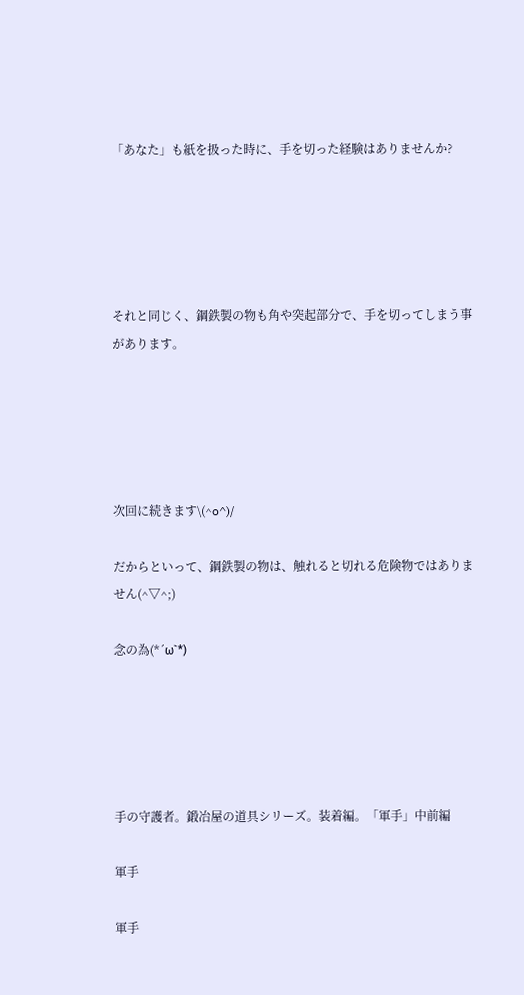「あなた」も紙を扱った時に、手を切った経験はありませんか?





それと同じく、鋼鉄製の物も角や突起部分で、手を切ってしまう事があります。





次回に続きます\(^o^)/

だからといって、鋼鉄製の物は、触れると切れる危険物ではありません(^▽^;)

念の為(*´ω`*)





手の守護者。鍛冶屋の道具シリーズ。装着編。「軍手」中前編

軍手

軍手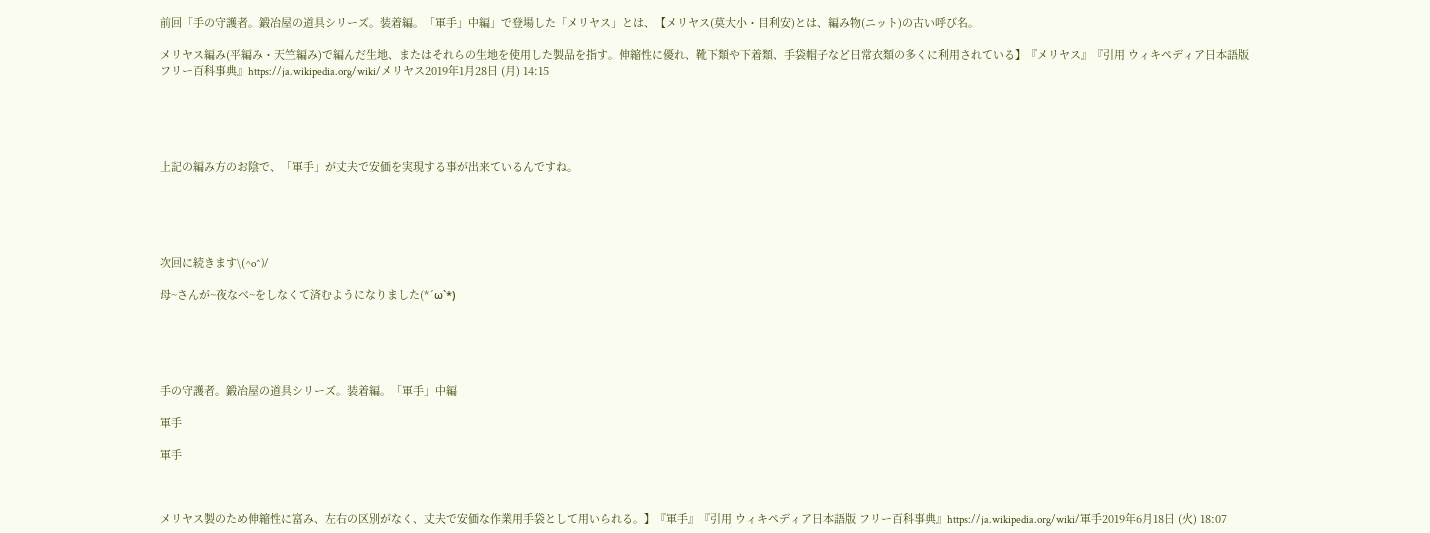前回「手の守護者。鍛冶屋の道具シリーズ。装着編。「軍手」中編」で登場した「メリヤス」とは、【メリヤス(莫大小・目利安)とは、編み物(ニット)の古い呼び名。

メリヤス編み(平編み・天竺編み)で編んだ生地、またはそれらの生地を使用した製品を指す。伸縮性に優れ、靴下類や下着類、手袋帽子など日常衣類の多くに利用されている】『メリヤス』『引用 ウィキペディア日本語版 フリー百科事典』https://ja.wikipedia.org/wiki/メリヤス2019年1月28日 (月) 14:15





上記の編み方のお陰で、「軍手」が丈夫で安価を実現する事が出来ているんですね。





次回に続きます\(^o^)/

母~さんが~夜なべ~をしなくて済むようになりました(*´ω`*)





手の守護者。鍛冶屋の道具シリーズ。装着編。「軍手」中編

軍手

軍手



メリヤス製のため伸縮性に富み、左右の区別がなく、丈夫で安価な作業用手袋として用いられる。】『軍手』『引用 ウィキペディア日本語版 フリー百科事典』https://ja.wikipedia.org/wiki/軍手2019年6月18日 (火) 18:07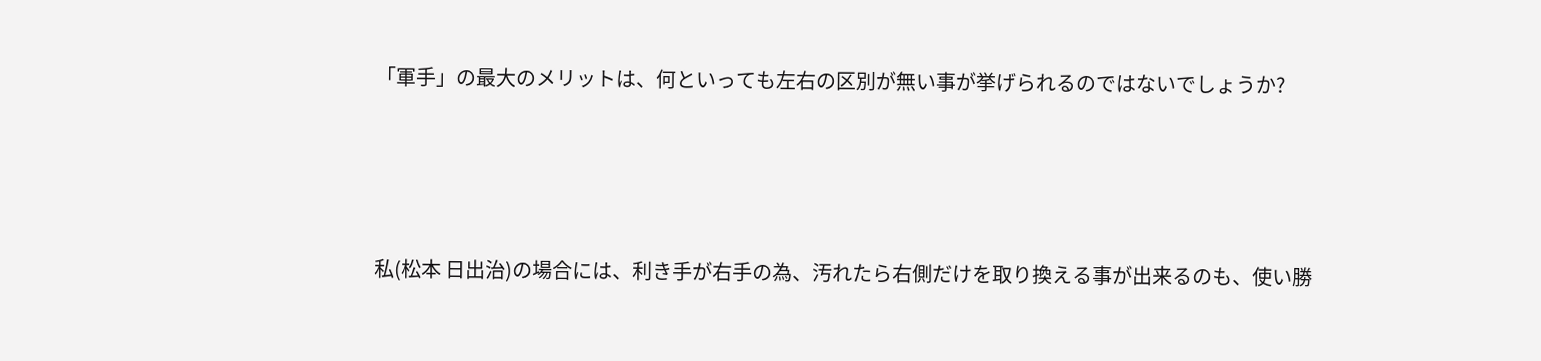「軍手」の最大のメリットは、何といっても左右の区別が無い事が挙げられるのではないでしょうか?





私(松本 日出治)の場合には、利き手が右手の為、汚れたら右側だけを取り換える事が出来るのも、使い勝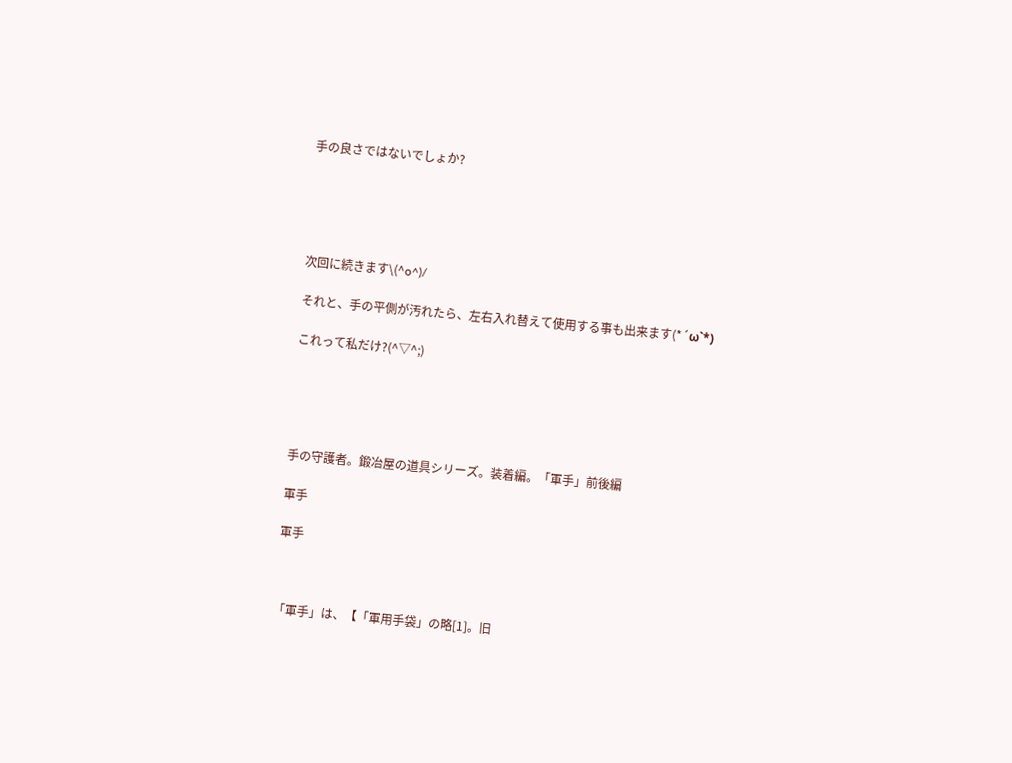手の良さではないでしょか?





次回に続きます\(^o^)/

それと、手の平側が汚れたら、左右入れ替えて使用する事も出来ます(*´ω`*)

これって私だけ?(^▽^;)





手の守護者。鍛冶屋の道具シリーズ。装着編。「軍手」前後編

軍手

軍手



「軍手」は、【「軍用手袋」の略[1]。旧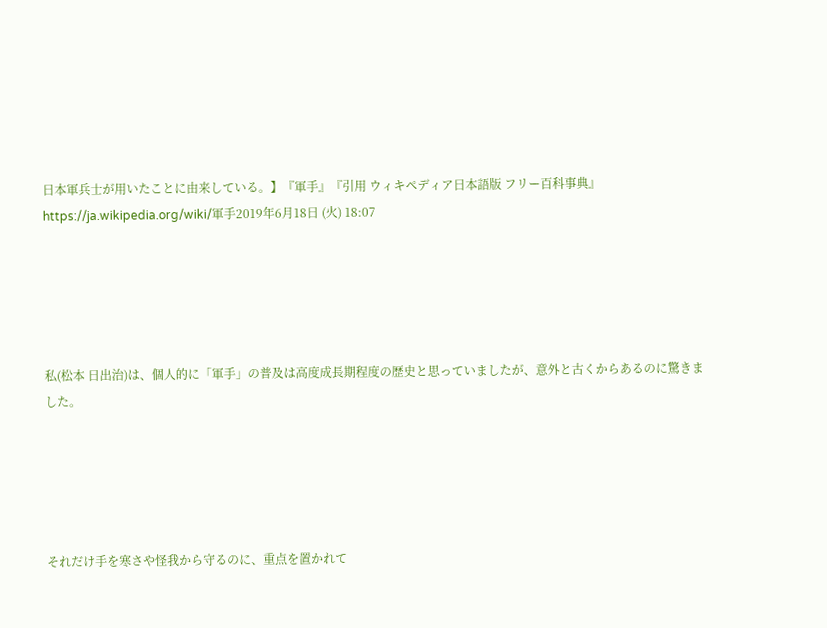日本軍兵士が用いたことに由来している。】『軍手』『引用 ウィキペディア日本語版 フリー百科事典』 https://ja.wikipedia.org/wiki/軍手2019年6月18日 (火) 18:07





私(松本 日出治)は、個人的に「軍手」の普及は高度成長期程度の歴史と思っていましたが、意外と古くからあるのに驚きました。





それだけ手を寒さや怪我から守るのに、重点を置かれて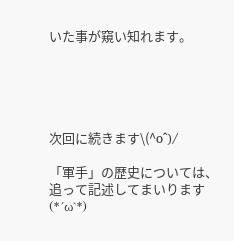いた事が窺い知れます。





次回に続きます\(^o^)/

「軍手」の歴史については、追って記述してまいります(*´ω`*)